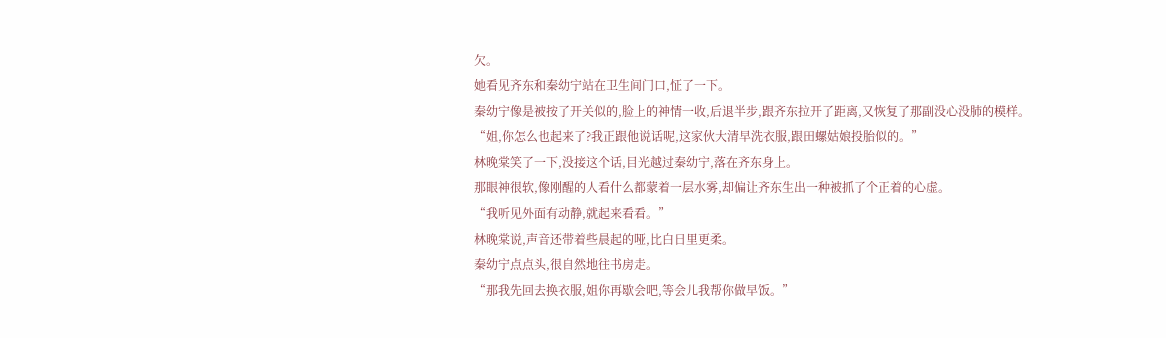欠。
她看见齐东和秦幼宁站在卫生间门口,怔了一下。
秦幼宁像是被按了开关似的,脸上的神情一收,后退半步,跟齐东拉开了距离,又恢复了那副没心没肺的模样。
“姐,你怎么也起来了?我正跟他说话呢,这家伙大清早洗衣服,跟田螺姑娘投胎似的。”
林晚棠笑了一下,没接这个话,目光越过秦幼宁,落在齐东身上。
那眼神很软,像刚醒的人看什么都蒙着一层水雾,却偏让齐东生出一种被抓了个正着的心虚。
“我听见外面有动静,就起来看看。”
林晚棠说,声音还带着些晨起的哑,比白日里更柔。
秦幼宁点点头,很自然地往书房走。
“那我先回去换衣服,姐你再歇会吧,等会儿我帮你做早饭。”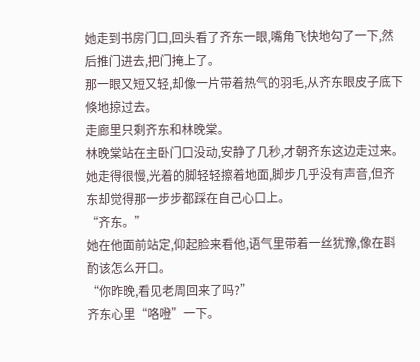她走到书房门口,回头看了齐东一眼,嘴角飞快地勾了一下,然后推门进去,把门掩上了。
那一眼又短又轻,却像一片带着热气的羽毛,从齐东眼皮子底下倏地掠过去。
走廊里只剩齐东和林晚棠。
林晚棠站在主卧门口没动,安静了几秒,才朝齐东这边走过来。
她走得很慢,光着的脚轻轻擦着地面,脚步几乎没有声音,但齐东却觉得那一步步都踩在自己心口上。
“齐东。”
她在他面前站定,仰起脸来看他,语气里带着一丝犹豫,像在斟酌该怎么开口。
“你昨晚,看见老周回来了吗?”
齐东心里“咯噔”一下。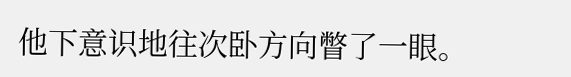他下意识地往次卧方向瞥了一眼。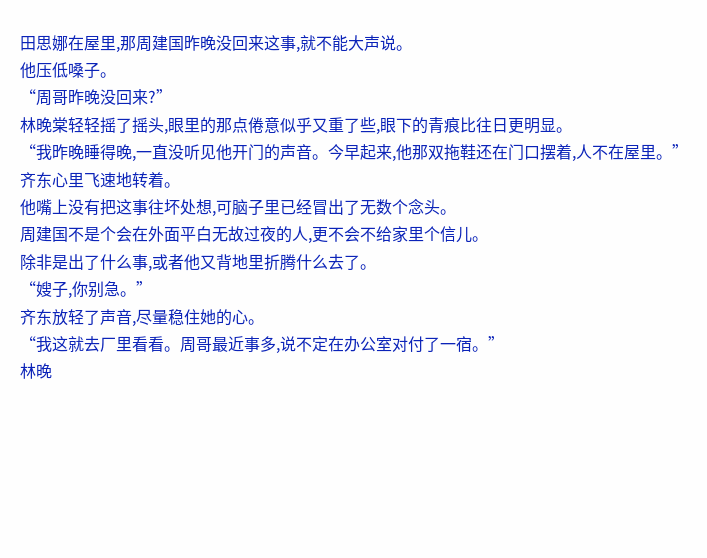田思娜在屋里,那周建国昨晚没回来这事,就不能大声说。
他压低嗓子。
“周哥昨晚没回来?”
林晚棠轻轻摇了摇头,眼里的那点倦意似乎又重了些,眼下的青痕比往日更明显。
“我昨晚睡得晚,一直没听见他开门的声音。今早起来,他那双拖鞋还在门口摆着,人不在屋里。”
齐东心里飞速地转着。
他嘴上没有把这事往坏处想,可脑子里已经冒出了无数个念头。
周建国不是个会在外面平白无故过夜的人,更不会不给家里个信儿。
除非是出了什么事,或者他又背地里折腾什么去了。
“嫂子,你别急。”
齐东放轻了声音,尽量稳住她的心。
“我这就去厂里看看。周哥最近事多,说不定在办公室对付了一宿。”
林晚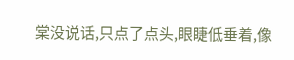棠没说话,只点了点头,眼睫低垂着,像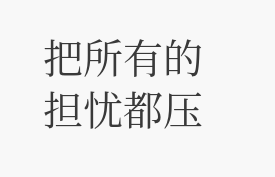把所有的担忧都压